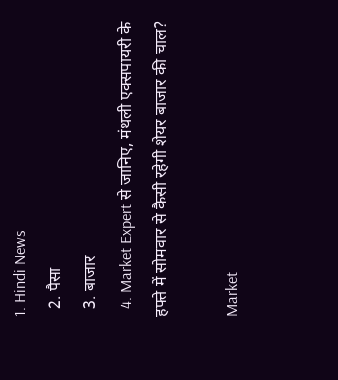1. Hindi News
  2. पैसा
  3. बाजार
  4. Market Expert से जानिए, मंथली एक्सपायरी के हफ्ते में सोमवार से कैसी रहेगी शेयर बाजार की चाल?

Market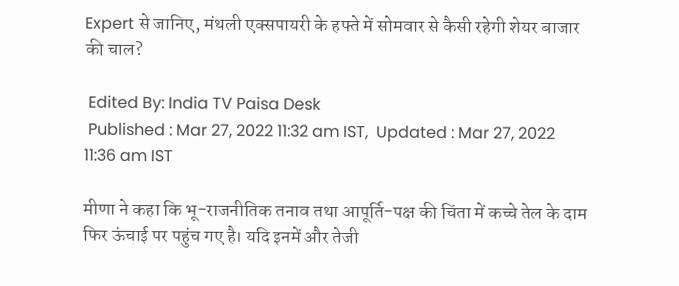Expert से जानिए, मंथली एक्सपायरी के हफ्ते में सोमवार से कैसी रहेगी शेयर बाजार की चाल?

 Edited By: India TV Paisa Desk
 Published : Mar 27, 2022 11:32 am IST,  Updated : Mar 27, 2022 11:36 am IST

मीणा ने कहा कि भू-राजनीतिक तनाव तथा आपूर्ति-पक्ष की चिंता में कच्चे तेल के दाम फिर ऊंचाई पर पहुंच गए है। यदि इनमें और तेजी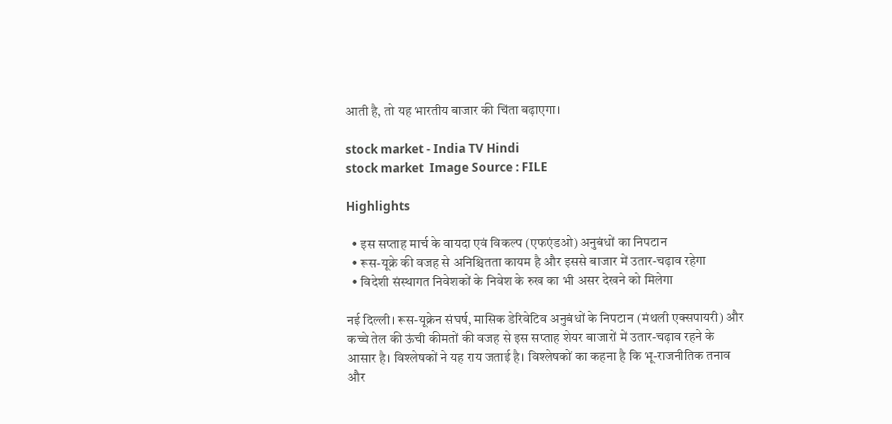आती है, तो यह भारतीय बाजार की चिंता बढ़ाएगा।

stock market - India TV Hindi
stock market  Image Source : FILE

Highlights

  • इस सप्ताह मार्च के वायदा एवं विकल्प (एफएंडओ) अनुबंधों का निपटान
  • रूस-यूक्रे की वजह से अनिश्चितता कायम है और इससे बाजार में उतार-चढ़ाव रहेगा
  • विदेशी संस्थागत निवेशकों के निवेश के रुख का भी असर देखने को मिलेगा

नई दिल्ली। रूस-यूक्रेन संघर्ष, मासिक डेरिवेटिव अनुबंधों के निपटान (मंथली एक्सपायरी) और कच्चे तेल की ऊंची कीमतों की वजह से इस सप्ताह शेयर बाजारों में उतार-चढ़ाव रहने के आसार है। विश्लेषकों ने यह राय जताई है। विश्लेषकों का कहना है कि भू-राजनीतिक तनाव और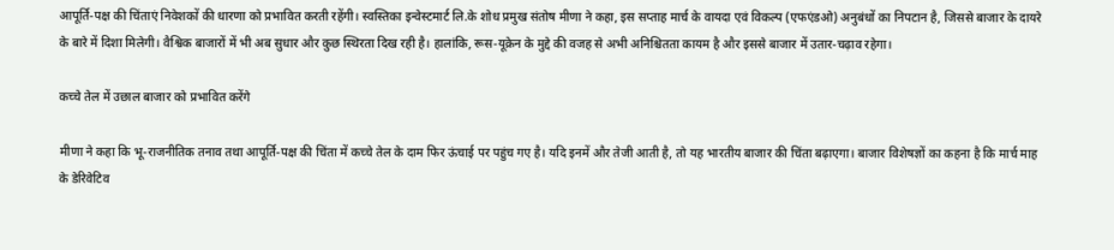आपूर्ति-पक्ष की चिंताएं निवेशकों की धारणा को प्रभावित करती रहेंगी। स्वस्तिका इन्वेस्टमार्ट लि.के शोध प्रमुख संतोष मीणा ने कहा, इस सप्ताह मार्च के वायदा एवं विकल्प (एफएंडओ) अनुबंधों का निपटान है, जिससे बाजार के दायरे के बारे में दिशा मिलेगी। वैश्विक बाजारों में भी अब सुधार और कुछ स्थिरता दिख रही है। हालांकि, रूस-यूक्रेन के मुद्दे की वजह से अभी अनिश्चितता कायम है और इससे बाजार में उतार-चढ़ाव रहेगा।

कच्चे तेल में उछाल बाजार को प्रभावित करेंगे

मीणा ने कहा कि भू-राजनीतिक तनाव तथा आपूर्ति-पक्ष की चिंता में कच्चे तेल के दाम फिर ऊंचाई पर पहुंच गए है। यदि इनमें और तेजी आती है, तो यह भारतीय बाजार की चिंता बढ़ाएगा। बाजार विशेषज्ञों का कहना है कि मार्च माह के डेरिवेटिव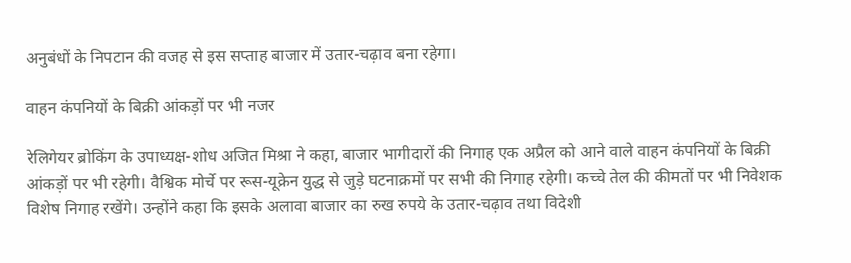अनुबंधों के निपटान की वजह से इस सप्ताह बाजार में उतार-चढ़ाव बना रहेगा।

वाहन कंपनियों के बिक्री आंकड़ों पर भी नजर

रेलिगेयर ब्रोकिंग के उपाध्यक्ष-शोध अजित मिश्रा ने कहा, बाजार भागीदारों की निगाह एक अप्रैल को आने वाले वाहन कंपनियों के बिक्री आंकड़ों पर भी रहेगी। वैश्विक मोर्चे पर रूस-यूक्रेन युद्ध से जुड़े घटनाक्रमों पर सभी की निगाह रहेगी। कच्चे तेल की कीमतों पर भी निवेशक विशेष निगाह रखेंगे। उन्होंने कहा कि इसके अलावा बाजार का रुख रुपये के उतार-चढ़ाव तथा विदेशी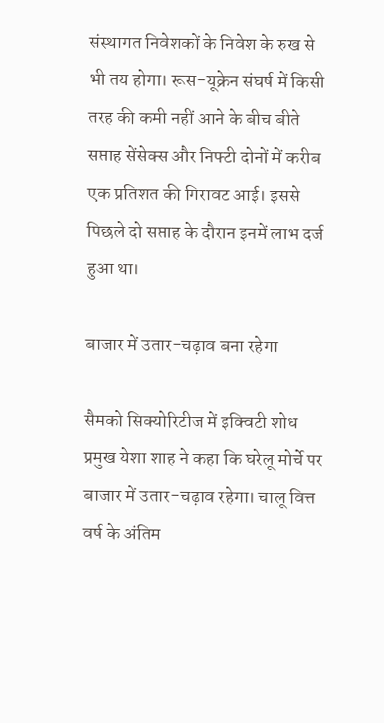संस्थागत निवेशकों के निवेश के रुख से भी तय होगा। रूस-यूक्रेन संघर्ष में किसी तरह की कमी नहीं आने के बीच बीते सप्ताह सेंसेक्स और निफ्टी दोनों में करीब एक प्रतिशत की गिरावट आई। इससे पिछले दो सप्ताह के दौरान इनमें लाभ दर्ज हुआ था।

बाजार में उतार-चढ़ाव बना रहेगा

सैमको सिक्योरिटीज में इक्विटी शोध प्रमुख येशा शाह ने कहा कि घरेलू मोर्चे पर बाजार में उतार-चढ़ाव रहेगा। चालू वित्त वर्ष के अंतिम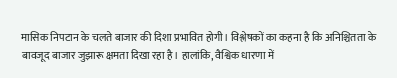मासिक निपटान के चलते बाजार की दिशा प्रभावित होगी। विश्लेषकों का कहना है कि अनिश्चितता के बावजूद बाजार जुझारू क्षमता दिखा रहा है। हालांकि, वैश्विक धारणा में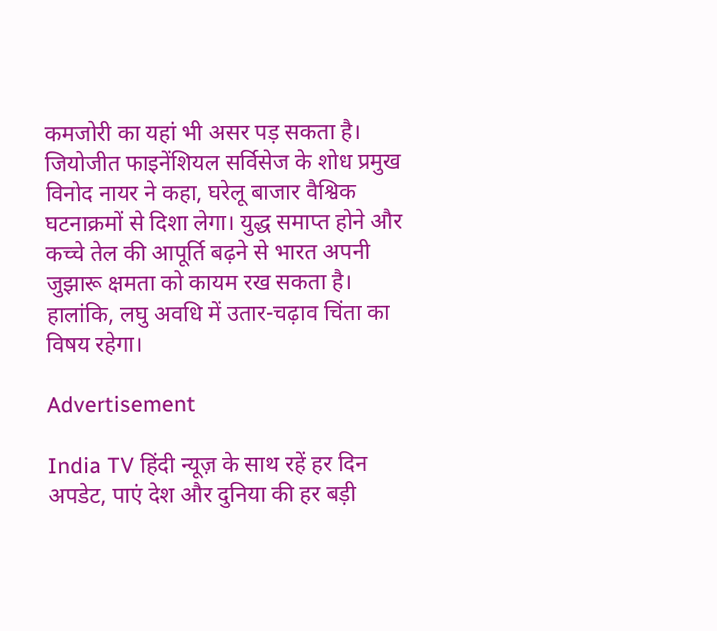कमजोरी का यहां भी असर पड़ सकता है। जियोजीत फाइनेंशियल सर्विसेज के शोध प्रमुख विनोद नायर ने कहा, घरेलू बाजार वैश्विक घटनाक्रमों से दिशा लेगा। युद्ध समाप्त होने और कच्चे तेल की आपूर्ति बढ़ने से भारत अपनी जुझारू क्षमता को कायम रख सकता है। हालांकि, लघु अवधि में उतार-चढ़ाव चिंता का विषय रहेगा।

Advertisement

India TV हिंदी न्यूज़ के साथ रहें हर दिन अपडेट, पाएं देश और दुनिया की हर बड़ी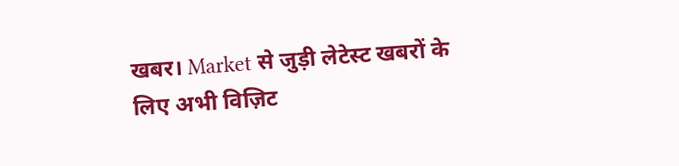खबर। Market से जुड़ी लेटेस्ट खबरों के लिए अभी विज़िट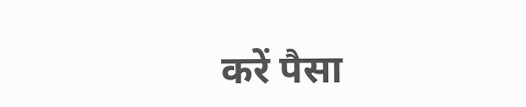करें पैसा